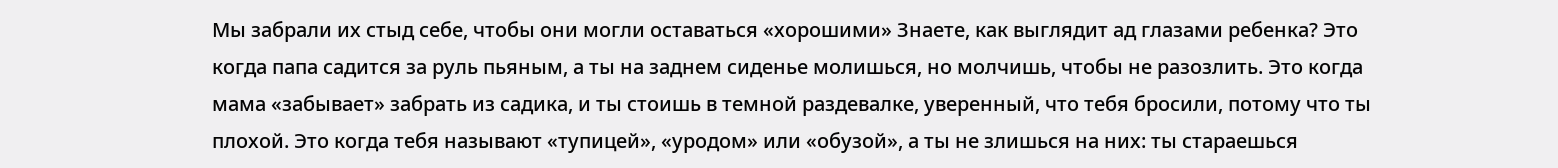Мы забрали их стыд себе, чтобы они могли оставаться «хорошими» Знаете, как выглядит ад глазами ребенка? Это когда папа садится за руль пьяным, а ты на заднем сиденье молишься, но молчишь, чтобы не разозлить. Это когда мама «забывает» забрать из садика, и ты стоишь в темной раздевалке, уверенный, что тебя бросили, потому что ты плохой. Это когда тебя называют «тупицей», «уродом» или «обузой», а ты не злишься на них: ты стараешься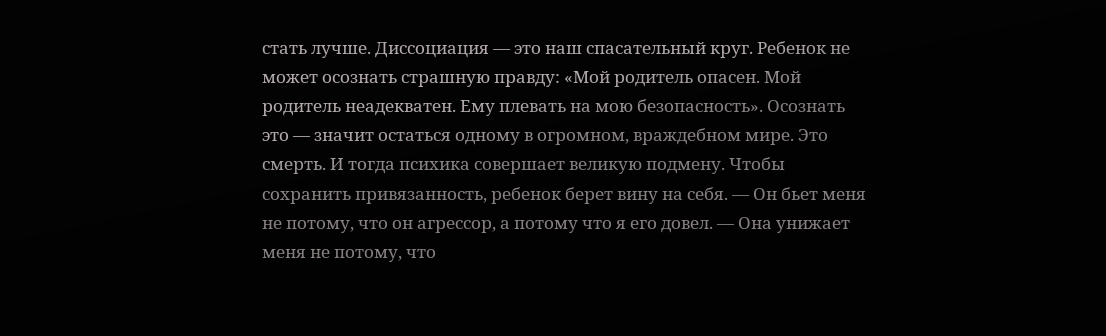стать лучше. Диссоциация — это наш спасательный круг. Ребенок не может осознать страшную правду: «Мой родитель опасен. Мой родитель неадекватен. Ему плевать на мою безопасность». Осознать это — значит остаться одному в огромном, враждебном мире. Это смерть. И тогда психика совершает великую подмену. Чтобы сохранить привязанность, ребенок берет вину на себя. — Он бьет меня не потому, что он агрессор, а потому что я его довел. — Она унижает меня не потому, что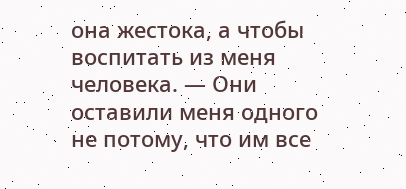она жестока, а чтобы воспитать из меня человека. — Они оставили меня одного не потому, что им все